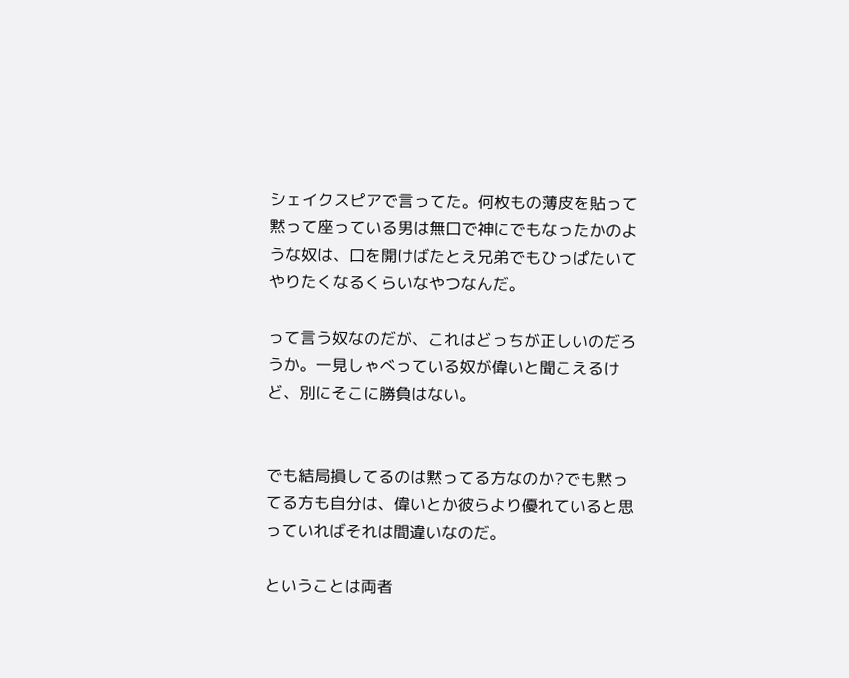シェイクスピアで言ってた。何枚もの薄皮を貼って黙って座っている男は無口で神にでもなったかのような奴は、口を開けばたとえ兄弟でもひっぱたいてやりたくなるくらいなやつなんだ。

って言う奴なのだが、これはどっちが正しいのだろうか。一見しゃべっている奴が偉いと聞こえるけど、別にそこに勝負はない。


でも結局損してるのは黙ってる方なのか?でも黙ってる方も自分は、偉いとか彼らより優れていると思っていればそれは間違いなのだ。

ということは両者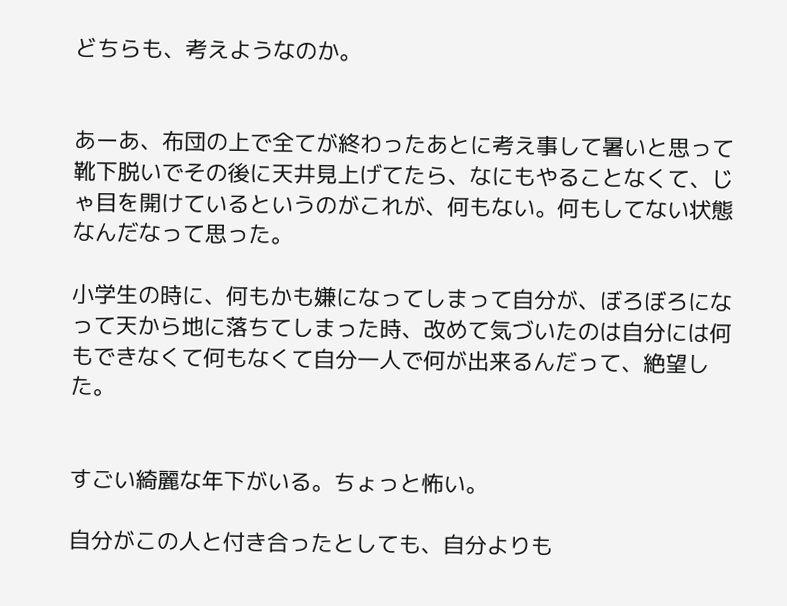どちらも、考えようなのか。


あーあ、布団の上で全てが終わったあとに考え事して暑いと思って靴下脱いでその後に天井見上げてたら、なにもやることなくて、じゃ目を開けているというのがこれが、何もない。何もしてない状態なんだなって思った。

小学生の時に、何もかも嫌になってしまって自分が、ぼろぼろになって天から地に落ちてしまった時、改めて気づいたのは自分には何もできなくて何もなくて自分一人で何が出来るんだって、絶望した。


すごい綺麗な年下がいる。ちょっと怖い。

自分がこの人と付き合ったとしても、自分よりも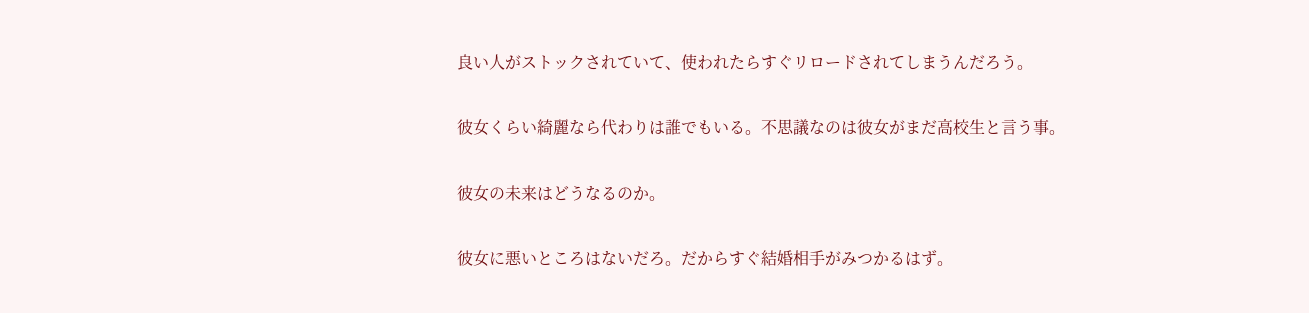良い人がストックされていて、使われたらすぐリロードされてしまうんだろう。

彼女くらい綺麗なら代わりは誰でもいる。不思議なのは彼女がまだ高校生と言う事。

彼女の未来はどうなるのか。

彼女に悪いところはないだろ。だからすぐ結婚相手がみつかるはず。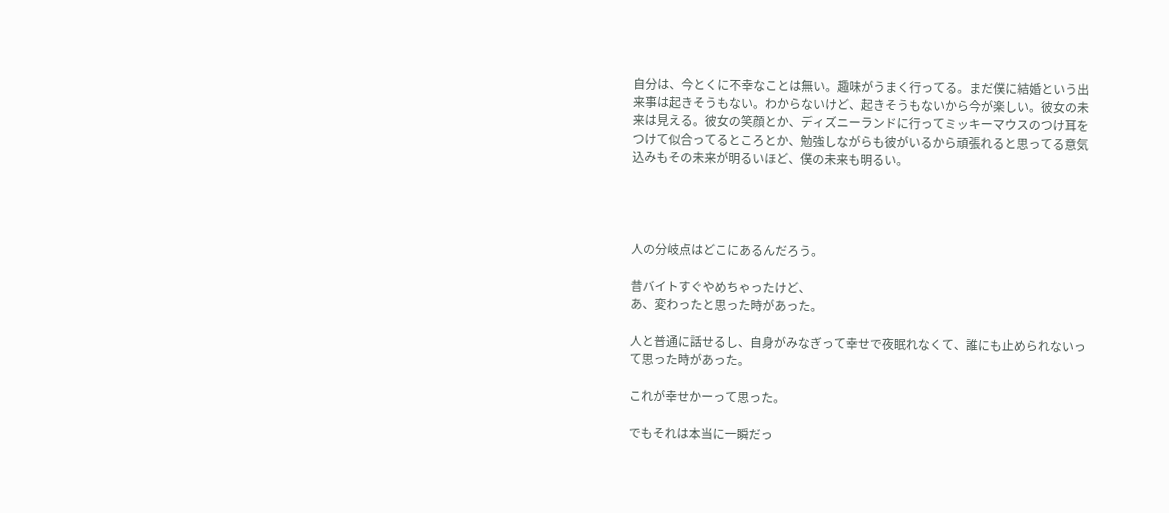自分は、今とくに不幸なことは無い。趣味がうまく行ってる。まだ僕に結婚という出来事は起きそうもない。わからないけど、起きそうもないから今が楽しい。彼女の未来は見える。彼女の笑顔とか、ディズニーランドに行ってミッキーマウスのつけ耳をつけて似合ってるところとか、勉強しながらも彼がいるから頑張れると思ってる意気込みもその未来が明るいほど、僕の未来も明るい。




人の分岐点はどこにあるんだろう。

昔バイトすぐやめちゃったけど、
あ、変わったと思った時があった。

人と普通に話せるし、自身がみなぎって幸せで夜眠れなくて、誰にも止められないって思った時があった。

これが幸せかーって思った。

でもそれは本当に一瞬だっ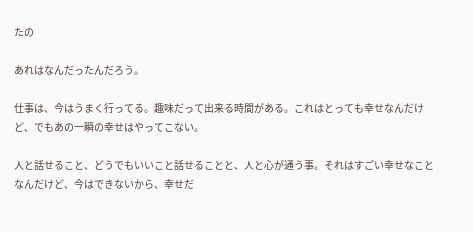たの

あれはなんだったんだろう。

仕事は、今はうまく行ってる。趣味だって出来る時間がある。これはとっても幸せなんだけど、でもあの一瞬の幸せはやってこない。

人と話せること、どうでもいいこと話せることと、人と心が通う事。それはすごい幸せなことなんだけど、今はできないから、幸せだ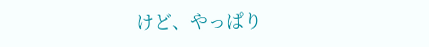けど、やっぱり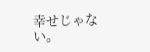幸せじゃない。